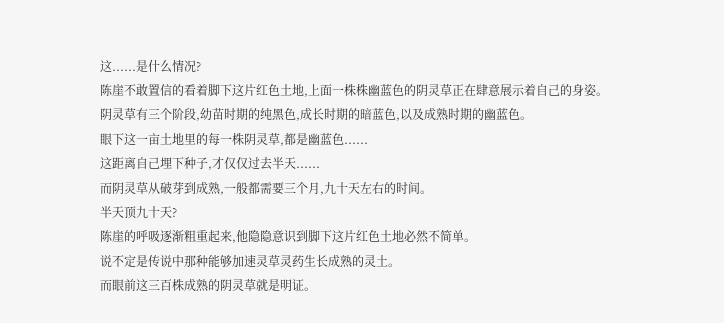这......是什么情况?
陈崖不敢置信的看着脚下这片红色土地,上面一株株幽蓝色的阴灵草正在肆意展示着自己的身姿。
阴灵草有三个阶段,幼苗时期的纯黑色,成长时期的暗蓝色,以及成熟时期的幽蓝色。
眼下这一亩土地里的每一株阴灵草,都是幽蓝色......
这距离自己埋下种子,才仅仅过去半天......
而阴灵草从破芽到成熟,一般都需要三个月,九十天左右的时间。
半天顶九十天?
陈崖的呼吸逐渐粗重起来,他隐隐意识到脚下这片红色土地必然不简单。
说不定是传说中那种能够加速灵草灵药生长成熟的灵土。
而眼前这三百株成熟的阴灵草就是明证。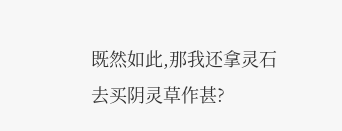既然如此,那我还拿灵石去买阴灵草作甚?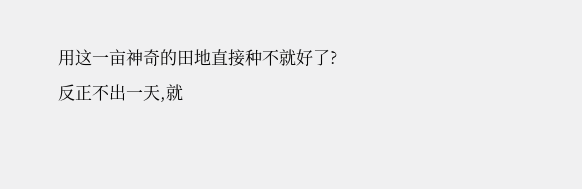用这一亩神奇的田地直接种不就好了?
反正不出一天,就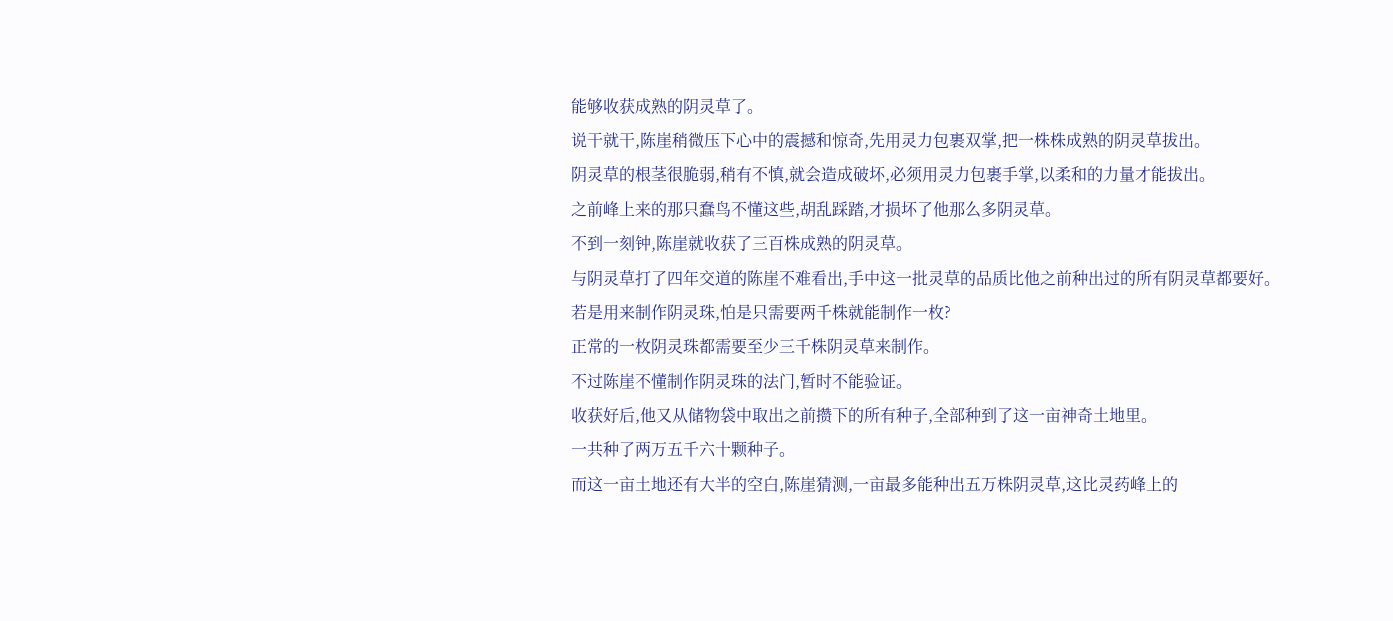能够收获成熟的阴灵草了。
说干就干,陈崖稍微压下心中的震撼和惊奇,先用灵力包裹双掌,把一株株成熟的阴灵草拔出。
阴灵草的根茎很脆弱,稍有不慎,就会造成破坏,必须用灵力包裹手掌,以柔和的力量才能拔出。
之前峰上来的那只蠢鸟不懂这些,胡乱踩踏,才损坏了他那么多阴灵草。
不到一刻钟,陈崖就收获了三百株成熟的阴灵草。
与阴灵草打了四年交道的陈崖不难看出,手中这一批灵草的品质比他之前种出过的所有阴灵草都要好。
若是用来制作阴灵珠,怕是只需要两千株就能制作一枚?
正常的一枚阴灵珠都需要至少三千株阴灵草来制作。
不过陈崖不懂制作阴灵珠的法门,暂时不能验证。
收获好后,他又从储物袋中取出之前攒下的所有种子,全部种到了这一亩神奇土地里。
一共种了两万五千六十颗种子。
而这一亩土地还有大半的空白,陈崖猜测,一亩最多能种出五万株阴灵草,这比灵药峰上的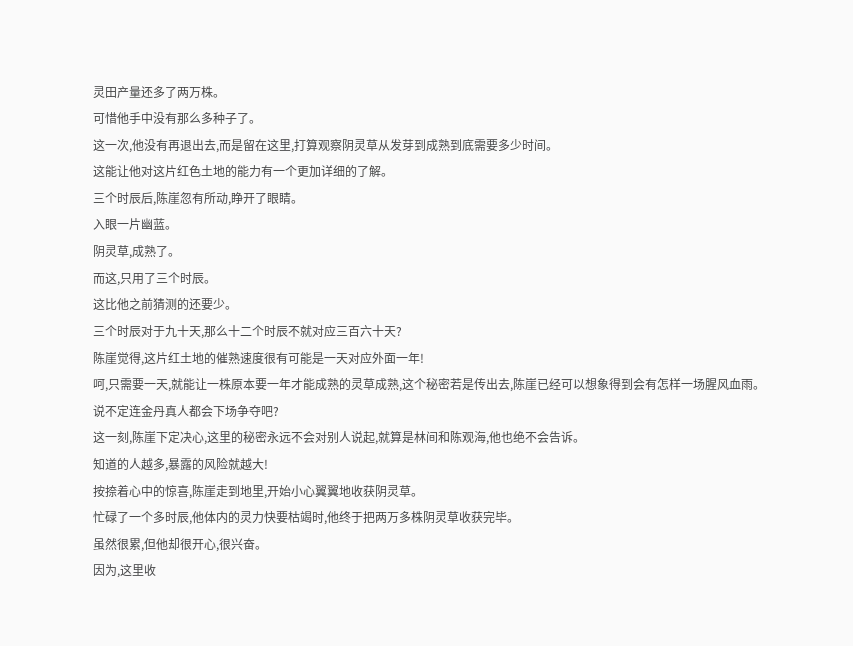灵田产量还多了两万株。
可惜他手中没有那么多种子了。
这一次,他没有再退出去,而是留在这里,打算观察阴灵草从发芽到成熟到底需要多少时间。
这能让他对这片红色土地的能力有一个更加详细的了解。
三个时辰后,陈崖忽有所动,睁开了眼睛。
入眼一片幽蓝。
阴灵草,成熟了。
而这,只用了三个时辰。
这比他之前猜测的还要少。
三个时辰对于九十天,那么十二个时辰不就对应三百六十天?
陈崖觉得,这片红土地的催熟速度很有可能是一天对应外面一年!
呵,只需要一天,就能让一株原本要一年才能成熟的灵草成熟,这个秘密若是传出去,陈崖已经可以想象得到会有怎样一场腥风血雨。
说不定连金丹真人都会下场争夺吧?
这一刻,陈崖下定决心,这里的秘密永远不会对别人说起,就算是林间和陈观海,他也绝不会告诉。
知道的人越多,暴露的风险就越大!
按捺着心中的惊喜,陈崖走到地里,开始小心翼翼地收获阴灵草。
忙碌了一个多时辰,他体内的灵力快要枯竭时,他终于把两万多株阴灵草收获完毕。
虽然很累,但他却很开心,很兴奋。
因为,这里收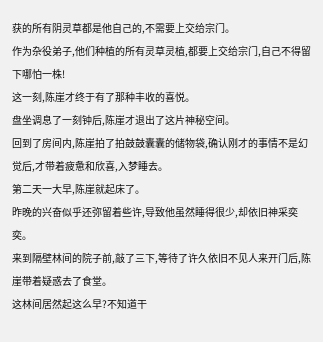获的所有阴灵草都是他自己的,不需要上交给宗门。
作为杂役弟子,他们种植的所有灵草灵植,都要上交给宗门,自己不得留下哪怕一株!
这一刻,陈崖才终于有了那种丰收的喜悦。
盘坐调息了一刻钟后,陈崖才退出了这片神秘空间。
回到了房间内,陈崖拍了拍鼓鼓囊囊的储物袋,确认刚才的事情不是幻觉后,才带着疲惫和欣喜,入梦睡去。
第二天一大早,陈崖就起床了。
昨晚的兴奋似乎还弥留着些许,导致他虽然睡得很少,却依旧神采奕奕。
来到隔壁林间的院子前,敲了三下,等待了许久依旧不见人来开门后,陈崖带着疑惑去了食堂。
这林间居然起这么早?不知道干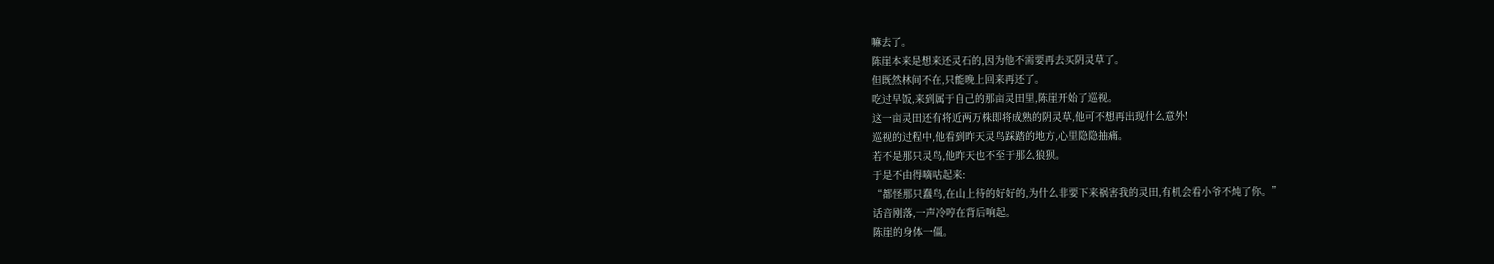嘛去了。
陈崖本来是想来还灵石的,因为他不需要再去买阴灵草了。
但既然林间不在,只能晚上回来再还了。
吃过早饭,来到属于自己的那亩灵田里,陈崖开始了巡视。
这一亩灵田还有将近两万株即将成熟的阴灵草,他可不想再出现什么意外!
巡视的过程中,他看到昨天灵鸟踩踏的地方,心里隐隐抽痛。
若不是那只灵鸟,他昨天也不至于那么狼狈。
于是不由得嘀咕起来:
“都怪那只蠢鸟,在山上待的好好的,为什么非要下来祸害我的灵田,有机会看小爷不炖了你。”
话音刚落,一声冷哼在背后响起。
陈崖的身体一僵。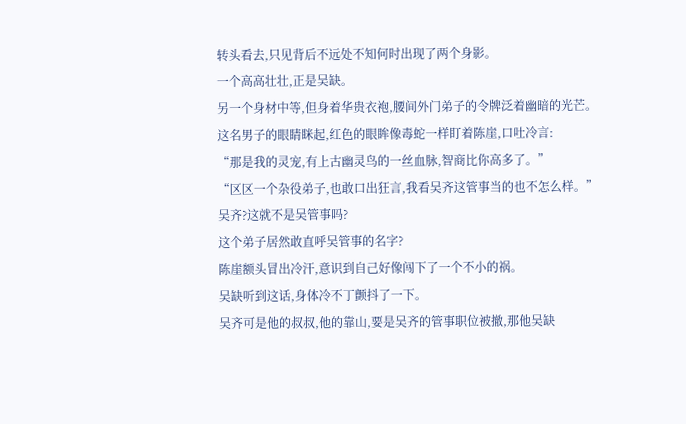转头看去,只见背后不远处不知何时出现了两个身影。
一个高高壮壮,正是吴缺。
另一个身材中等,但身着华贵衣袍,腰间外门弟子的令牌泛着幽暗的光芒。
这名男子的眼睛眯起,红色的眼眸像毒蛇一样盯着陈崖,口吐冷言:
“那是我的灵宠,有上古幽灵鸟的一丝血脉,智商比你高多了。”
“区区一个杂役弟子,也敢口出狂言,我看吴齐这管事当的也不怎么样。”
吴齐?这就不是吴管事吗?
这个弟子居然敢直呼吴管事的名字?
陈崖额头冒出冷汗,意识到自己好像闯下了一个不小的祸。
吴缺听到这话,身体冷不丁颤抖了一下。
吴齐可是他的叔叔,他的靠山,要是吴齐的管事职位被撤,那他吴缺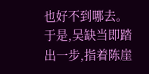也好不到哪去。
于是,吴缺当即踏出一步,指着陈崖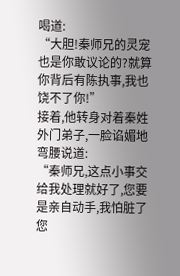喝道:
“大胆!秦师兄的灵宠也是你敢议论的?就算你背后有陈执事,我也饶不了你!”
接着,他转身对着秦姓外门弟子,一脸谄媚地弯腰说道:
“秦师兄,这点小事交给我处理就好了,您要是亲自动手,我怕脏了您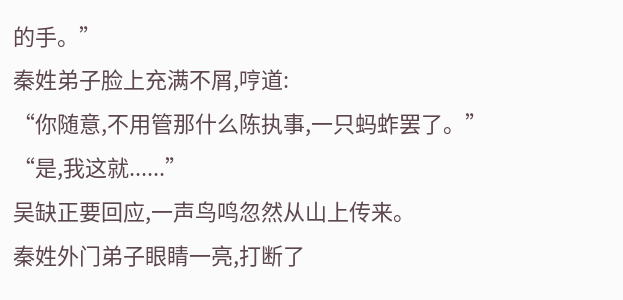的手。”
秦姓弟子脸上充满不屑,哼道:
“你随意,不用管那什么陈执事,一只蚂蚱罢了。”
“是,我这就......”
吴缺正要回应,一声鸟鸣忽然从山上传来。
秦姓外门弟子眼睛一亮,打断了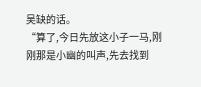吴缺的话。
“算了,今日先放这小子一马,刚刚那是小幽的叫声,先去找到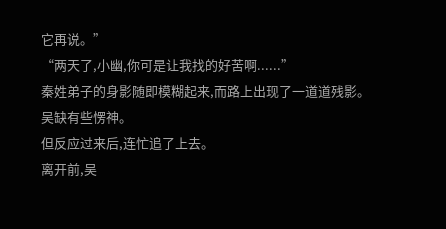它再说。”
“两天了,小幽,你可是让我找的好苦啊......”
秦姓弟子的身影随即模糊起来,而路上出现了一道道残影。
吴缺有些愣神。
但反应过来后,连忙追了上去。
离开前,吴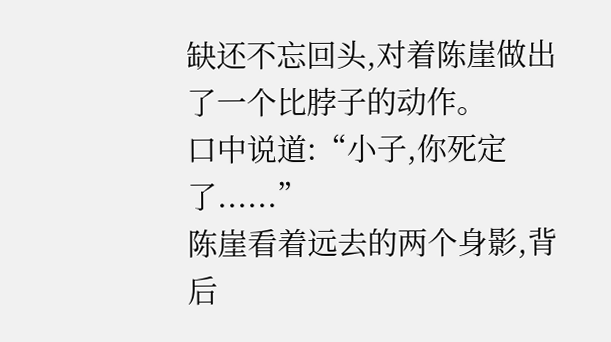缺还不忘回头,对着陈崖做出了一个比脖子的动作。
口中说道:“小子,你死定了......”
陈崖看着远去的两个身影,背后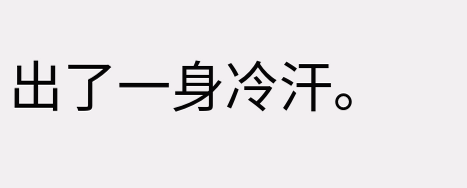出了一身冷汗。